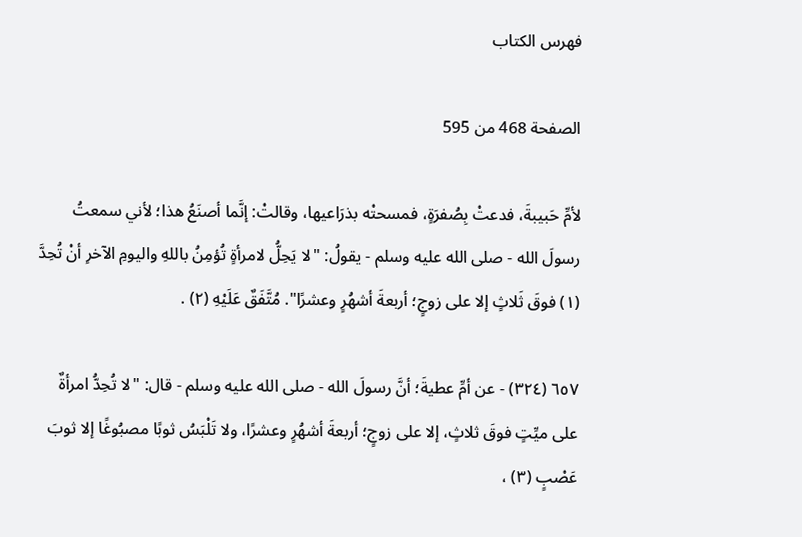فهرس الكتاب

الصفحة 468 من 595

لأمِّ حَبيبةَ، فدعتْ بِصُفرَةٍ، فمسحتْه بذرَاعيها، وقالتْ: إنَّما أصنَعُ هذا؛ لأني سمعتُ رسولَ الله - صلى الله عليه وسلم - يقولُ: "لا يَحِلُّ لامرأةٍ تُؤمِنُ باللهِ واليومِ الآخرِ أنْ تُحِدَّ (١) فوقَ ثَلاثٍ إلا على زوجٍ؛ أربعةَ أشهُرٍ وعشرًا". مُتَّفَقٌ عَلَيْهِ (٢) .

٦٥٧ (٣٢٤) - عن أمِّ عطيةَ؛ أنَّ رسولَ الله - صلى الله عليه وسلم - قال: "لا تُحِدُّ امرأةٌ على ميِّتٍ فوقَ ثلاثٍ، إلا على زوجٍ؛ أربعةَ أشهُرٍ وعشرًا، ولا تَلْبَسُ ثوبًا مصبُوغًا إلا ثوبَ عَصْبٍ (٣) ،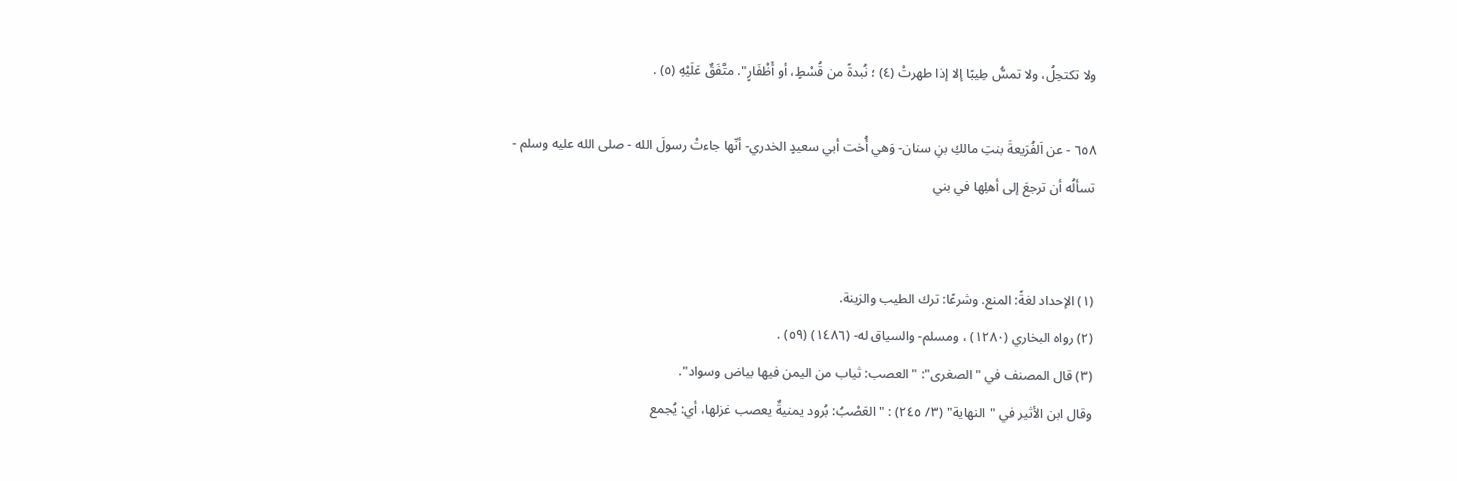ولا تكتحِلُ، ولا تمسُّ طِيبًا إلا إذا طهرتْ (٤) ؛ نُبدةً من قُسْطٍ، أو أَظْفَارٍ". متَّفَقٌ عَلَيْهِ (٥) .

٦٥٨ - عن اَلفُرَيعةَ بنتِ مالكِ بنِ سنان- وَهي أُخت أبي سعيدٍ الخدري- أنّها جاءتْ رسولَ الله - صلى الله عليه وسلم - تسألُه أن ترجعَ إلى أهلِها في بني


(١) الإحداد لغةً: المنع. وشرعًا: ترك الطيب والزينة.
(٢) رواه البخاري (١٢٨٠) ، ومسلم- والسياق له- (١٤٨٦) (٥٩) .
(٣) قال المصنف في "الصغرى": "العصب: ثياب من اليمن فيها بياض وسواد".
وقال ابن الأثير في "النهاية" (٣/ ٢٤٥) : "العَصْبُ: بُرود يمنيةٌ يعصب غزلها، أي: يُجمع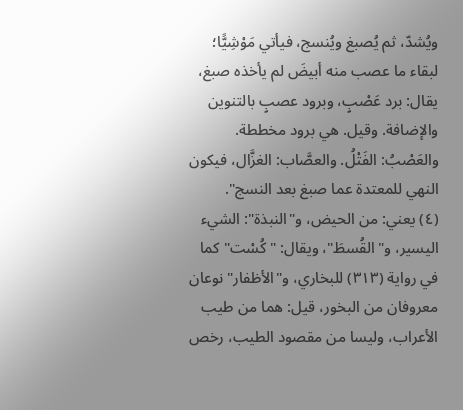ويُشدّ، ثم يُصبغ ويُنسج، فيأتي مَوْشِيًّا؛ لبقاء ما عصب منه أبيضَ لم يأخذه صبغ، يقال: برد عَصْبٍ، وبرود عصبٍ بالتنوين والإضافة. وقيل. هي برود مخططة. والعَصْبُ: الفَتْلُ. والعصَّاب: الغزَّال، فيكون النهي للمعتدة عما صبغ بعد النسج".
(٤) يعني: من الحيض، و"النبذة": الشيء اليسير، و"القُسطَ"، ويقال: "كُسْت" كما في رواية (٣١٣) للبخاري، و"الأظفار" نوعان معروفان من البخور، قيل: هما من طيب الأعراب، وليسا من مقصود الطيب، رخص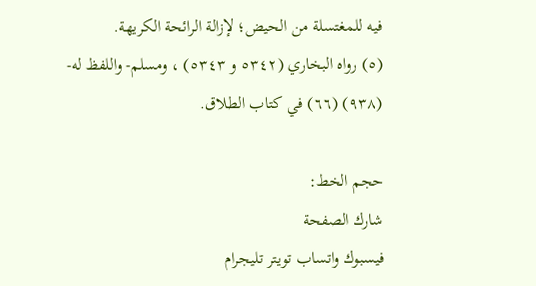فيه للمغتسلة من الحيض؛ لإزالة الرائحة الكريهة.
(٥) رواه البخاري (٥٣٤٢ و ٥٣٤٣) ، ومسلم- واللفظ له- (٩٣٨) (٦٦) في كتاب الطلاق.

حجم الخط:
شارك الصفحة
فيسبوك واتساب تويتر تليجرام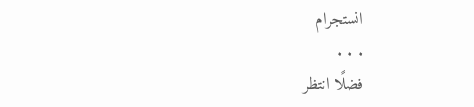انستجرام
. . .
فضلًا انتظر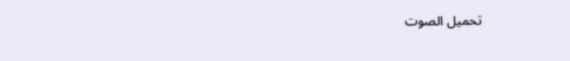تحميل الصوت